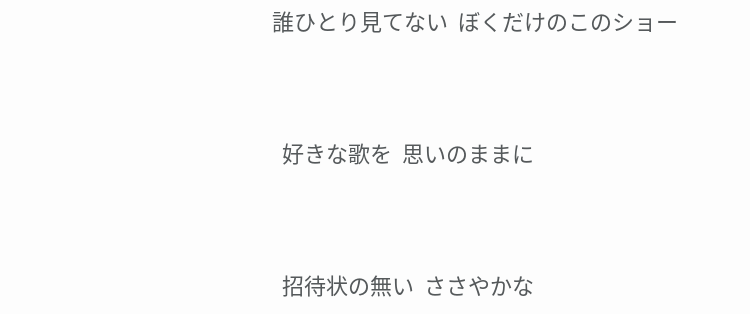誰ひとり見てない  ぼくだけのこのショー



  好きな歌を  思いのままに



  招待状の無い  ささやかな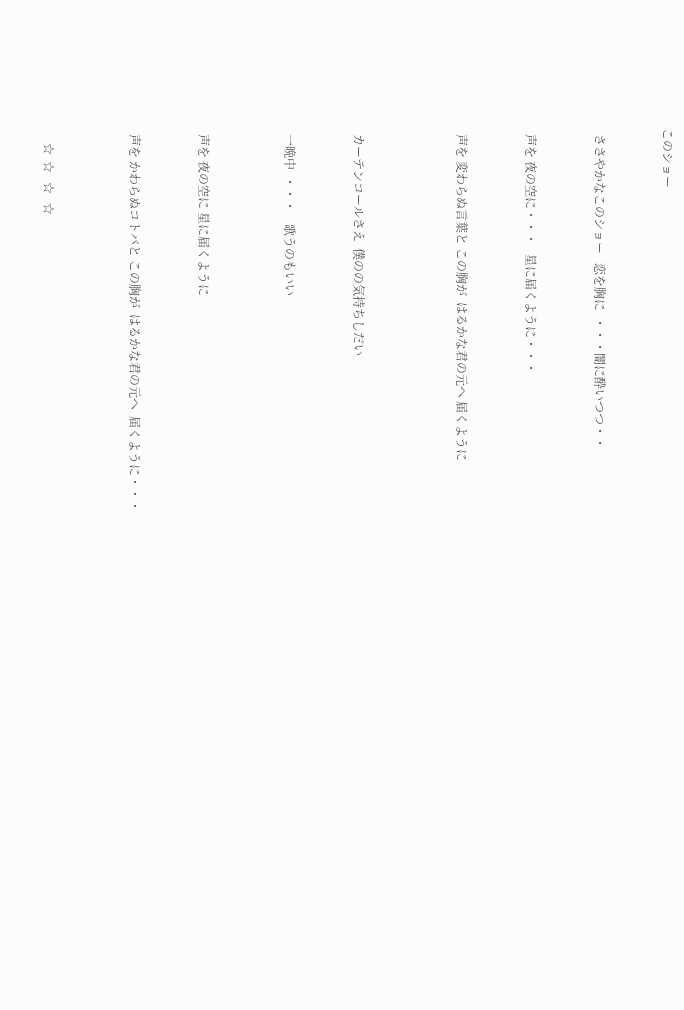このショー



  ささやかなこのショー   恋を胸に  ・・・闇に酔いつつ・・



  声を 夜の空に・・・   星に届くように・・・



  声を 変わらぬ言葉と この胸が  はるかな君の元へ 届くように





  カーテンコールさえ  僕のの気持ちしだい



  一晩中  ・・・    歌うのもいい




  声を 夜の空に 星に届くように



  声を かわらぬコトバと この胸が  はるかな君の元へ  届くように・・・




     ☆  ☆   ☆   ☆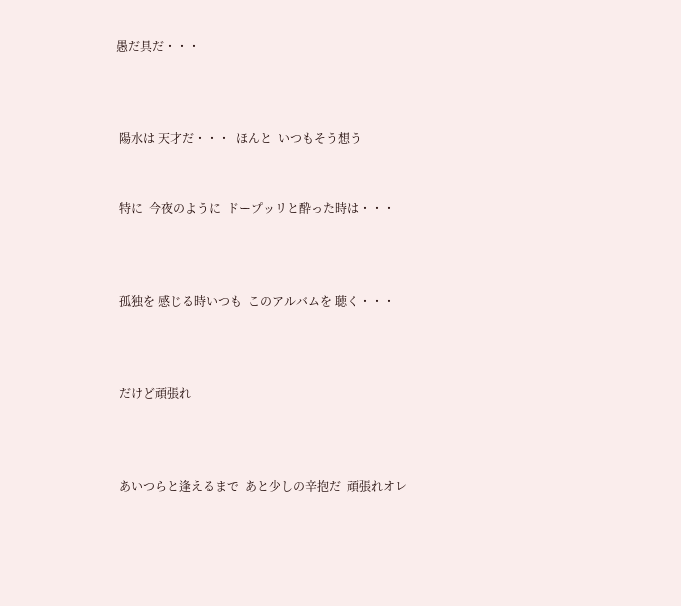愚だ具だ・・・



 陽水は 天才だ・・・  ほんと  いつもそう想う


 特に  今夜のように  ドープッリと酔った時は・・・



 孤独を 感じる時いつも  このアルバムを 聴く・・・



 だけど頑張れ



 あいつらと逢えるまで  あと少しの辛抱だ  頑張れオレ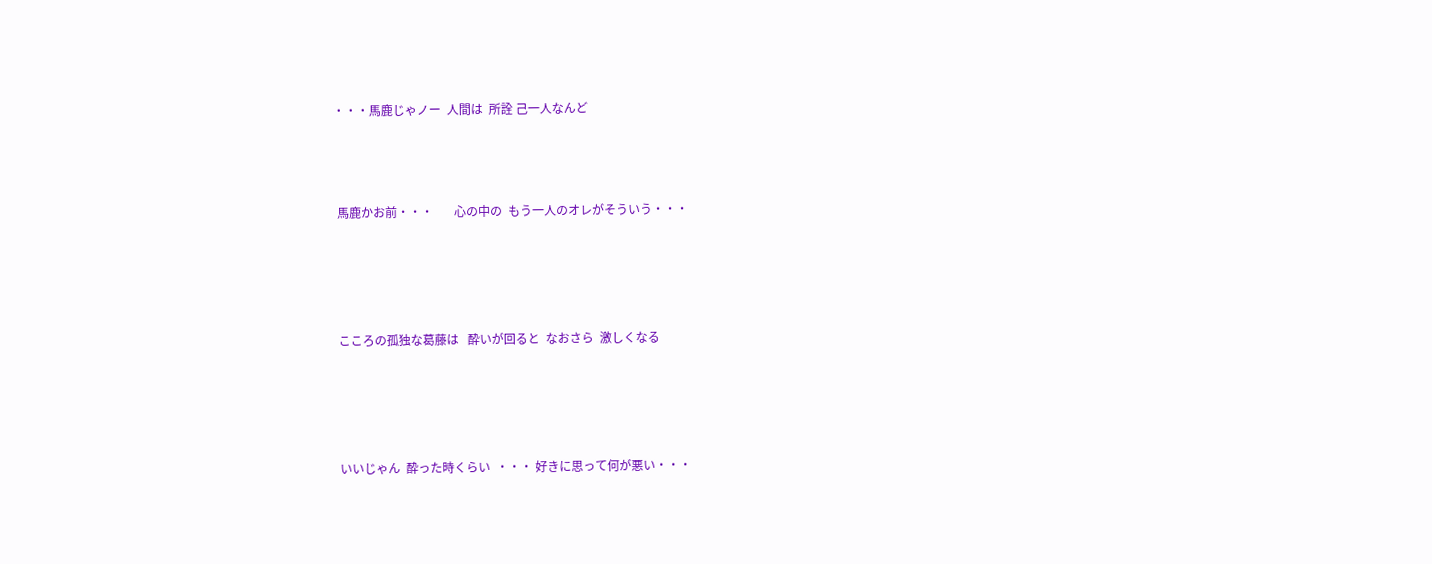・・・馬鹿じゃノー  人間は  所詮 己一人なんど



 馬鹿かお前・・・       心の中の  もう一人のオレがそういう・・・




 こころの孤独な葛藤は   酔いが回ると  なおさら  激しくなる




 いいじゃん  酔った時くらい  ・・・ 好きに思って何が悪い・・・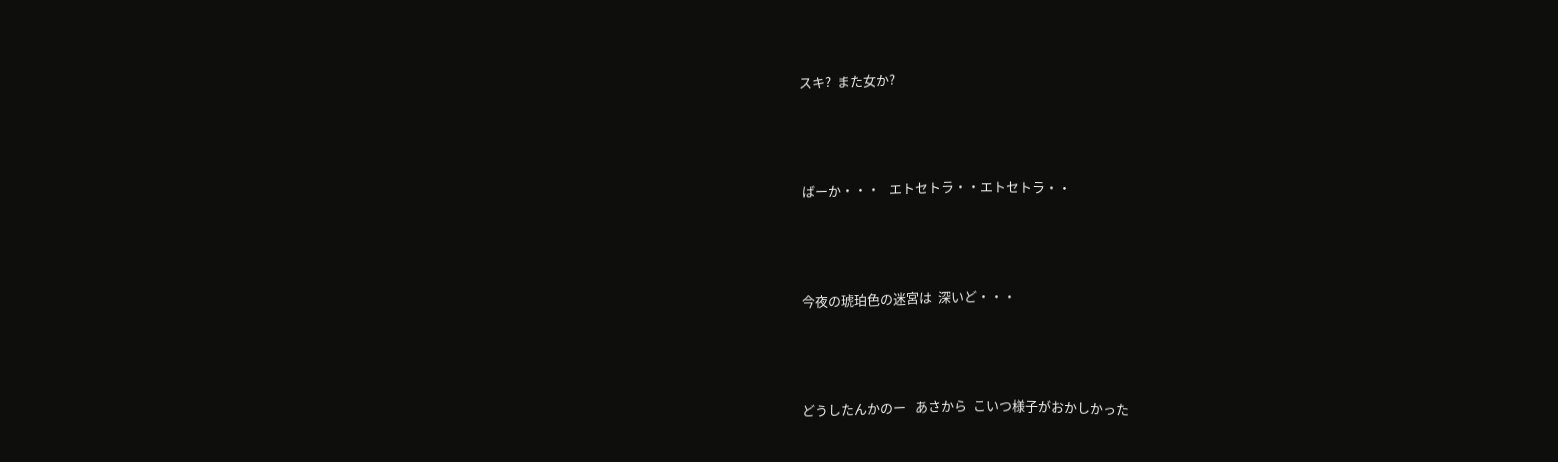スキ?  また女か?



 ばーか・・・   エトセトラ・・エトセトラ・・



 今夜の琥珀色の迷宮は  深いど・・・



 どうしたんかのー   あさから  こいつ様子がおかしかった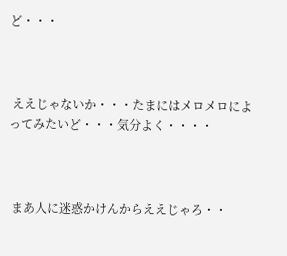ど・・・



 ええじゃないか・・・たまにはメロメロによってみたいど・・・気分よく・・・・



 まあ人に迷惑かけんからええじゃろ・・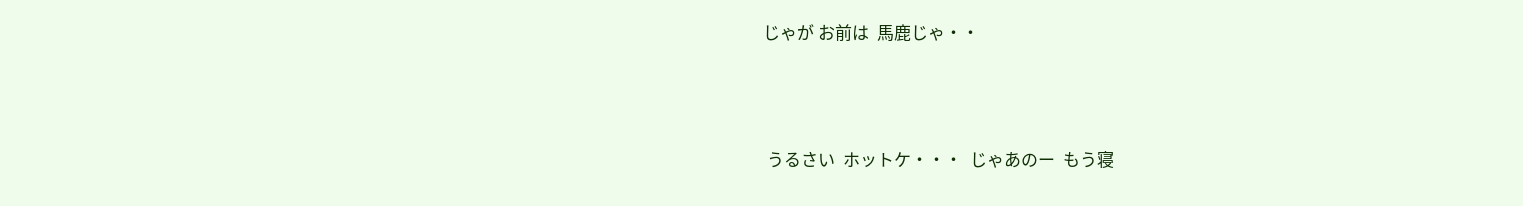じゃが お前は  馬鹿じゃ・・



 うるさい  ホットケ・・・  じゃあのー  もう寝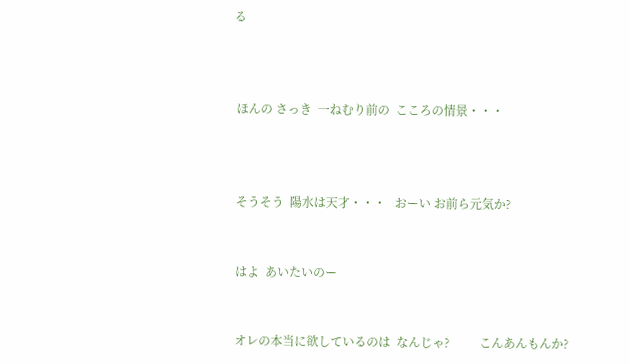る



 ほんの さっき  一ねむり前の  こころの情景・・・



 そうそう  陽水は天才・・・   おーい お前ら元気か?


 はよ  あいたいのー


 オレの本当に欲しているのは  なんじゃ?          こんあんもんか?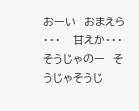おーい  おまえら   ・・・   甘えか・・・そうじゃのー  そうじゃそうじ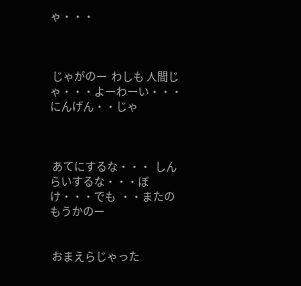ゃ・・・



 じゃがのー  わしも 人間じゃ・・・よーわーい・・・にんげん・・じゃ



 あてにするな・・・  しんらいするな・・・ぼけ・・・でも  ・・またのもうかのー


 おまえらじゃった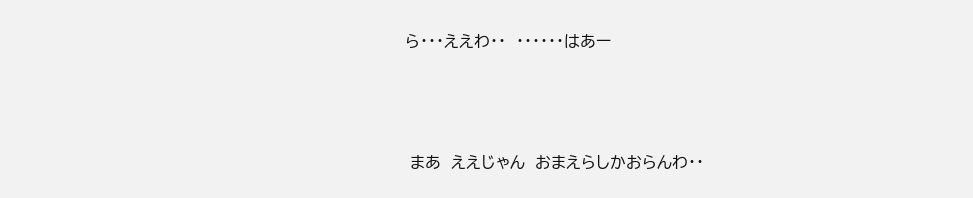ら・・・ええわ・・  ・・・・・・はあー



 まあ  ええじゃん  おまえらしかおらんわ・・